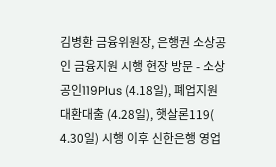김병환 금융위원장, 은행권 소상공인 금융지원 시행 현장 방문 - 소상공인119Plus (4.18일), 폐업지원대환대출 (4.28일), 햇살론119( 4.30일) 시행 이후 신한은행 영업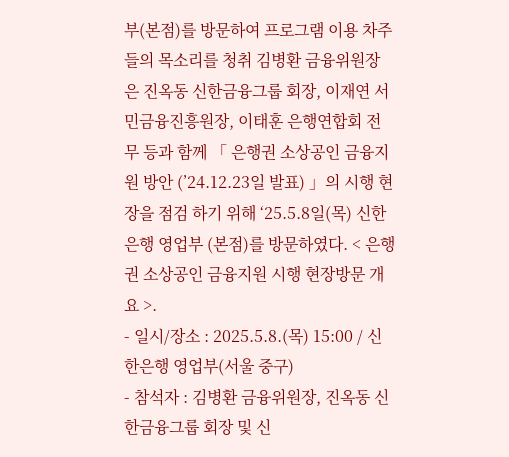부(본점)를 방문하여 프로그램 이용 차주들의 목소리를 청취 김병환 금융위원장 은 진옥동 신한금융그룹 회장, 이재연 서민금융진흥원장, 이태훈 은행연합회 전무 등과 함께 「 은행권 소상공인 금융지원 방안 (’24.12.23일 발표) 」의 시행 현장을 점검 하기 위해 ‘25.5.8일(목) 신한은행 영업부 (본점)를 방문하였다. < 은행권 소상공인 금융지원 시행 현장방문 개요 >.
- 일시/장소 : 2025.5.8.(목) 15:00 / 신한은행 영업부(서울 중구)
- 참석자 : 김병환 금융위원장, 진옥동 신한금융그룹 회장 및 신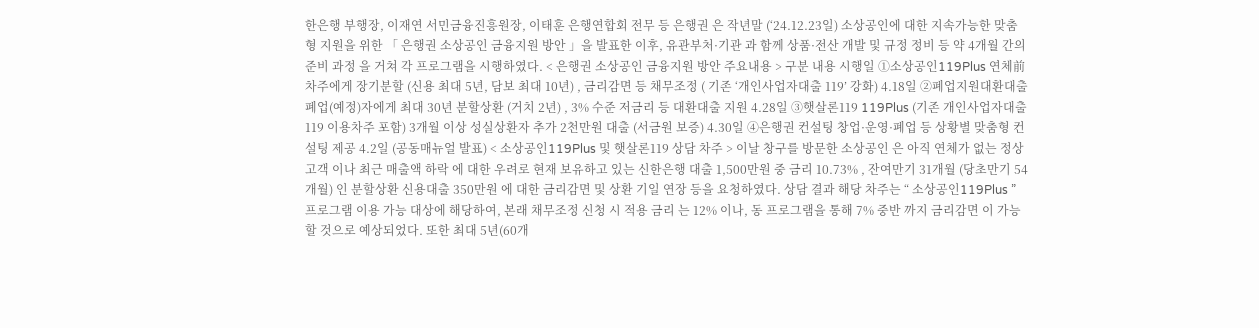한은행 부행장, 이재연 서민금융진흥원장, 이태훈 은행연합회 전무 등 은행권 은 작년말 (‘24.12.23일) 소상공인에 대한 지속가능한 맞춤형 지원을 위한 「 은행권 소상공인 금융지원 방안 」을 발표한 이후, 유관부처·기관 과 함께 상품·전산 개발 및 규정 정비 등 약 4개월 간의 준비 과정 을 거쳐 각 프로그램을 시행하였다. < 은행권 소상공인 금융지원 방안 주요내용 > 구분 내용 시행일 ①소상공인119Plus 연체前 차주에게 장기분할 (신용 최대 5년, 담보 최대 10년) , 금리감면 등 채무조정 ( 기존 ‘개인사업자대출 119’ 강화) 4.18일 ②폐업지원대환대출 폐업(예정)자에게 최대 30년 분할상환 (거치 2년) , 3% 수준 저금리 등 대환대출 지원 4.28일 ③햇살론119 119Plus (기존 개인사업자대출 119 이용차주 포함) 3개월 이상 성실상환자 추가 2천만원 대출 (서금원 보증) 4.30일 ④은행권 컨설팅 창업·운영·폐업 등 상황별 맞춤형 컨설팅 제공 4.2일 (공동매뉴얼 발표) < 소상공인119Plus 및 햇살론119 상담 차주 > 이날 창구를 방문한 소상공인 은 아직 연체가 없는 정상 고객 이나 최근 매출액 하락 에 대한 우려로 현재 보유하고 있는 신한은행 대출 1,500만원 중 금리 10.73% , 잔여만기 31개월 (당초만기 54개월) 인 분할상환 신용대출 350만원 에 대한 금리감면 및 상환 기일 연장 등을 요청하였다. 상담 결과 해당 차주는 “ 소상공인119Plus ” 프로그램 이용 가능 대상에 해당하여, 본래 채무조정 신청 시 적용 금리 는 12% 이나, 동 프로그램을 통해 7% 중반 까지 금리감면 이 가능
할 것으로 예상되었다. 또한 최대 5년(60개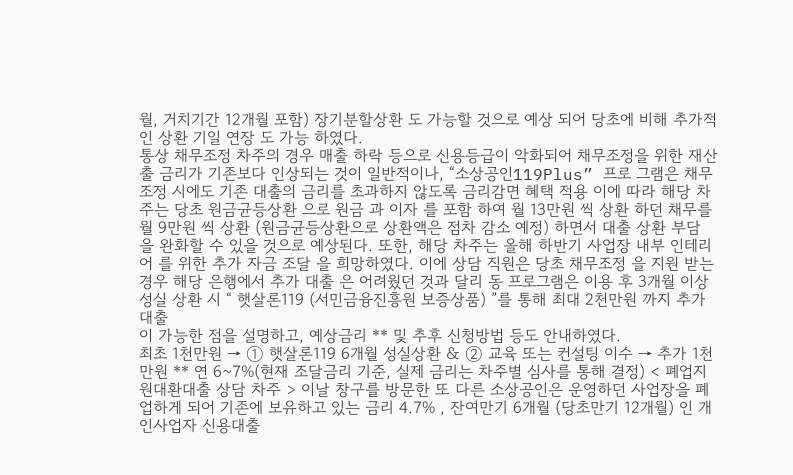월, 거치기간 12개월 포함) 장기분할상환 도 가능할 것으로 예상 되어 당초에 비해 추가적인 상환 기일 연장 도 가능 하였다.
통상 채무조정 차주의 경우 매출 하락 등으로 신용등급이 악화되어 채무조정을 위한 재산출 금리가 기존보다 인상되는 것이 일반적이나, “소상공인119Plus” 프로 그램은 채무조정 시에도 기존 대출의 금리를 초과하지 않도록 금리감면 혜택 적용 이에 따라 해당 차주는 당초 원금균등상환 으로 원금 과 이자 를 포함 하여 월 13만원 씩 상환 하던 채무를 월 9만원 씩 상환 (원금균등상환으로 상환액은 점차 감소 예정) 하면서 대출 상환 부담 을 완화할 수 있을 것으로 예상된다. 또한, 해당 차주는 올해 하반기 사업장 내부 인테리어 를 위한 추가 자금 조달 을 희망하였다. 이에 상담 직원은 당초 채무조정 을 지원 받는 경우 해당 은행에서 추가 대출 은 어려웠던 것과 달리 동 프로그램은 이용 후 3개월 이상 성실 상환 시 “ 햇살론119 (서민금융진흥원 보증상품) ”를 통해 최대 2천만원 까지 추가 대출
이 가능한 점을 설명하고, 예상금리 ** 및 추후 신청방법 등도 안내하였다.
최초 1천만원 → ① 햇살론119 6개월 성실상환 & ② 교육 또는 컨설팅 이수 → 추가 1천만원 ** 연 6~7%(현재 조달금리 기준, 실제 금리는 차주별 심사를 통해 결정) < 폐업지원대환대출 상담 차주 > 이날 창구를 방문한 또 다른 소상공인은 운영하던 사업장을 폐업하게 되어 기존에 보유하고 있는 금리 4.7% , 잔여만기 6개월 (당초만기 12개월) 인 개인사업자 신용대출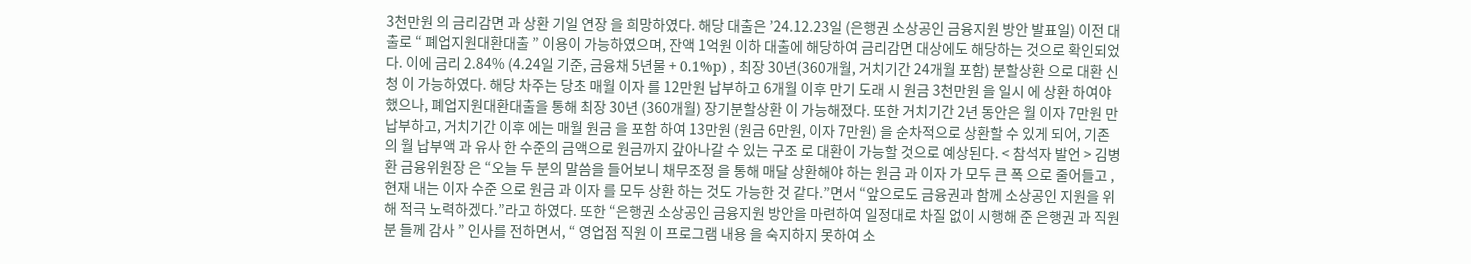3천만원 의 금리감면 과 상환 기일 연장 을 희망하였다. 해당 대출은 ’24.12.23일 (은행권 소상공인 금융지원 방안 발표일) 이전 대출로 “ 폐업지원대환대출 ” 이용이 가능하였으며, 잔액 1억원 이하 대출에 해당하여 금리감면 대상에도 해당하는 것으로 확인되었다. 이에 금리 2.84% (4.24일 기준, 금융채 5년물 + 0.1%p) , 최장 30년(360개월, 거치기간 24개월 포함) 분할상환 으로 대환 신청 이 가능하였다. 해당 차주는 당초 매월 이자 를 12만원 납부하고 6개월 이후 만기 도래 시 원금 3천만원 을 일시 에 상환 하여야 했으나, 폐업지원대환대출을 통해 최장 30년 (360개월) 장기분할상환 이 가능해졌다. 또한 거치기간 2년 동안은 월 이자 7만원 만 납부하고, 거치기간 이후 에는 매월 원금 을 포함 하여 13만원 (원금 6만원, 이자 7만원) 을 순차적으로 상환할 수 있게 되어, 기존 의 월 납부액 과 유사 한 수준의 금액으로 원금까지 갚아나갈 수 있는 구조 로 대환이 가능할 것으로 예상된다. < 참석자 발언 > 김병환 금융위원장 은 “오늘 두 분의 말씀을 들어보니 채무조정 을 통해 매달 상환해야 하는 원금 과 이자 가 모두 큰 폭 으로 줄어들고 , 현재 내는 이자 수준 으로 원금 과 이자 를 모두 상환 하는 것도 가능한 것 같다.”면서 “앞으로도 금융권과 함께 소상공인 지원을 위해 적극 노력하겠다.”라고 하였다. 또한 “은행권 소상공인 금융지원 방안을 마련하여 일정대로 차질 없이 시행해 준 은행권 과 직원분 들께 감사 ” 인사를 전하면서, “ 영업점 직원 이 프로그램 내용 을 숙지하지 못하여 소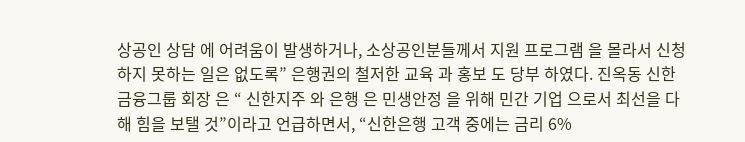상공인 상담 에 어려움이 발생하거나, 소상공인분들께서 지원 프로그램 을 몰라서 신청 하지 못하는 일은 없도록” 은행권의 철저한 교육 과 홍보 도 당부 하였다. 진옥동 신한금융그룹 회장 은 “ 신한지주 와 은행 은 민생안정 을 위해 민간 기업 으로서 최선을 다해 힘을 보탤 것”이라고 언급하면서, “신한은행 고객 중에는 금리 6%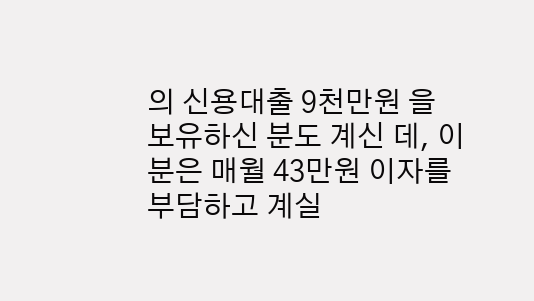의 신용대출 9천만원 을 보유하신 분도 계신 데, 이분은 매월 43만원 이자를 부담하고 계실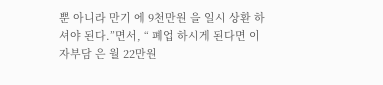뿐 아니라 만기 에 9천만원 을 일시 상환 하셔야 된다.”면서, “ 폐업 하시게 된다면 이자부담 은 월 22만원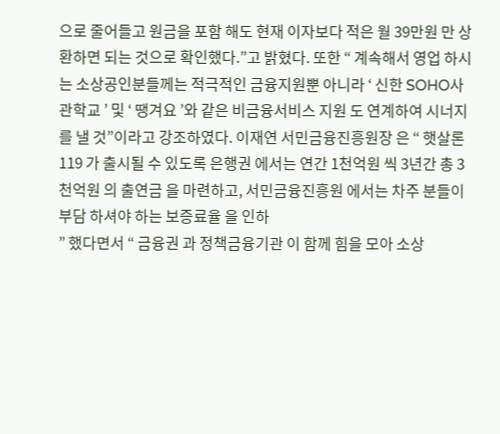으로 줄어들고 원금을 포함 해도 현재 이자보다 적은 월 39만원 만 상환하면 되는 것으로 확인했다.”고 밝혔다. 또한 “ 계속해서 영업 하시는 소상공인분들께는 적극적인 금융지원뿐 아니라 ‘ 신한 SOHO사관학교 ’ 및 ‘ 땡겨요 ’와 같은 비금융서비스 지원 도 연계하여 시너지를 낼 것”이라고 강조하였다. 이재연 서민금융진흥원장 은 “ 햇살론119 가 출시될 수 있도록 은행권 에서는 연간 1천억원 씩 3년간 총 3천억원 의 출연금 을 마련하고, 서민금융진흥원 에서는 차주 분들이 부담 하셔야 하는 보증료율 을 인하
” 했다면서 “ 금융권 과 정책금융기관 이 함께 힘을 모아 소상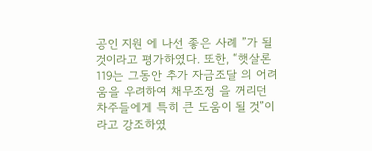공인 지원 에 나선 좋은 사례 ”가 될 것이라고 평가하였다. 또한, “햇살론119는 그동안 추가 자금조달 의 어려 움을 우려하여 채무조정 을 꺼리던 차주들에게 특히 큰 도움이 될 것”이라고 강조하였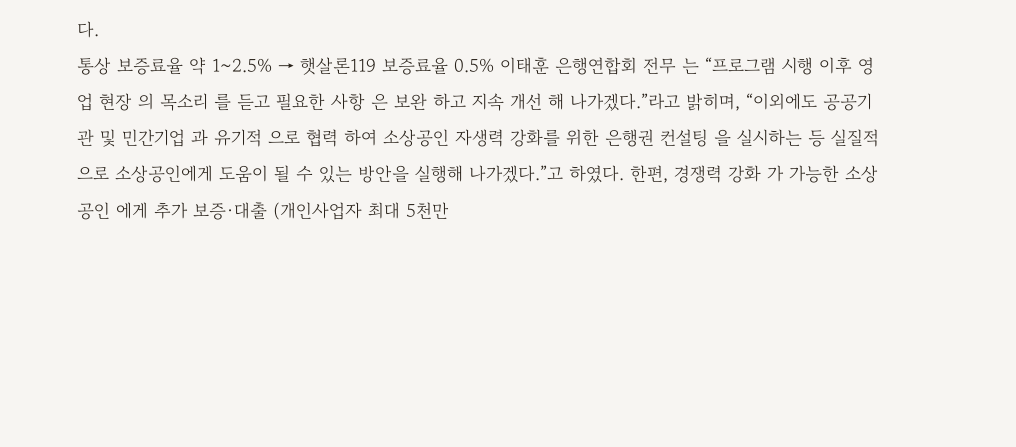다.
통상 보증료율 약 1~2.5% → 햇살론119 보증료율 0.5% 이태훈 은행연합회 전무 는 “프로그램 시행 이후 영업 현장 의 목소리 를 듣고 필요한 사항 은 보완 하고 지속 개선 해 나가겠다.”라고 밝히며, “이외에도 공공기관 및 민간기업 과 유기적 으로 협력 하여 소상공인 자생력 강화를 위한 은행권 컨설팅 을 실시하는 등 실질적 으로 소상공인에게 도움이 될 수 있는 방안을 실행해 나가겠다.”고 하였다. 한편, 경쟁력 강화 가 가능한 소상공인 에게 추가 보증·대출 (개인사업자 최대 5천만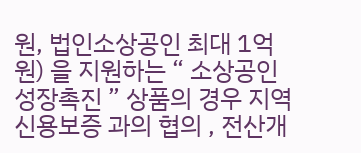원, 법인소상공인 최대 1억원) 을 지원하는 “ 소상공인성장촉진 ” 상품의 경우 지역신용보증 과의 협의 , 전산개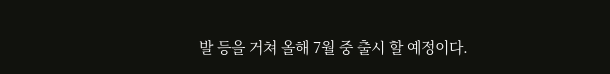발 등을 거쳐 올해 7월 중 출시 할 예정이다.